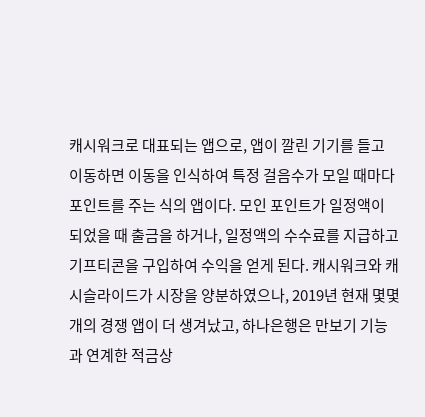캐시워크로 대표되는 앱으로, 앱이 깔린 기기를 들고 이동하면 이동을 인식하여 특정 걸음수가 모일 때마다 포인트를 주는 식의 앱이다. 모인 포인트가 일정액이 되었을 때 출금을 하거나, 일정액의 수수료를 지급하고 기프티콘을 구입하여 수익을 얻게 된다. 캐시워크와 캐시슬라이드가 시장을 양분하였으나, 2019년 현재 몇몇 개의 경쟁 앱이 더 생겨났고, 하나은행은 만보기 기능과 연계한 적금상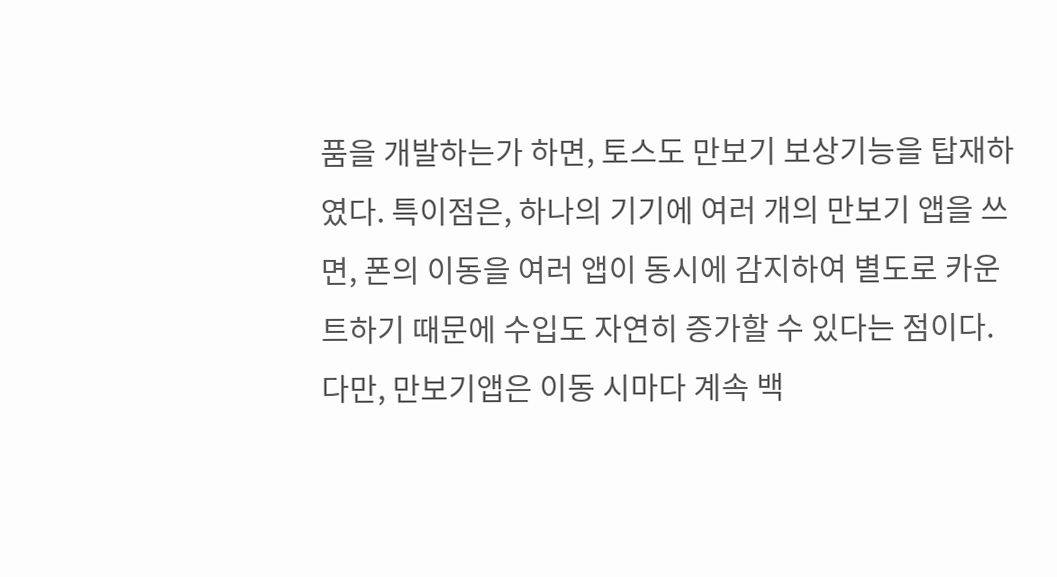품을 개발하는가 하면, 토스도 만보기 보상기능을 탑재하였다. 특이점은, 하나의 기기에 여러 개의 만보기 앱을 쓰면, 폰의 이동을 여러 앱이 동시에 감지하여 별도로 카운트하기 때문에 수입도 자연히 증가할 수 있다는 점이다. 다만, 만보기앱은 이동 시마다 계속 백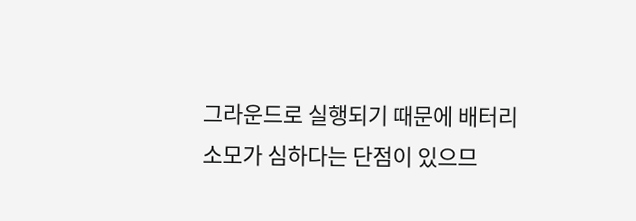그라운드로 실행되기 때문에 배터리 소모가 심하다는 단점이 있으므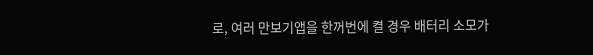로, 여러 만보기앱을 한꺼번에 켤 경우 배터리 소모가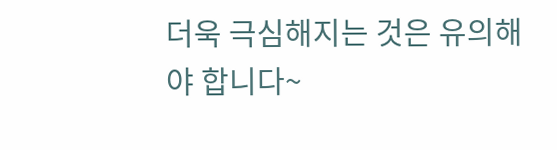더욱 극심해지는 것은 유의해야 합니다~